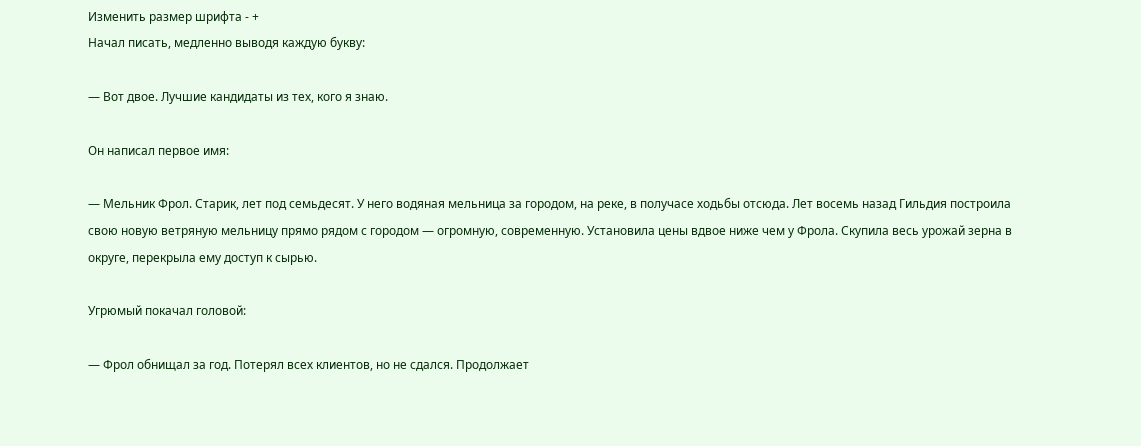Изменить размер шрифта - +
Начал писать, медленно выводя каждую букву:

— Вот двое. Лучшие кандидаты из тех, кого я знаю.

Он написал первое имя:

— Мельник Фрол. Старик, лет под семьдесят. У него водяная мельница за городом, на реке, в получасе ходьбы отсюда. Лет восемь назад Гильдия построила свою новую ветряную мельницу прямо рядом с городом — огромную, современную. Установила цены вдвое ниже чем у Фрола. Скупила весь урожай зерна в округе, перекрыла ему доступ к сырью.

Угрюмый покачал головой:

— Фрол обнищал за год. Потерял всех клиентов, но не сдался. Продолжает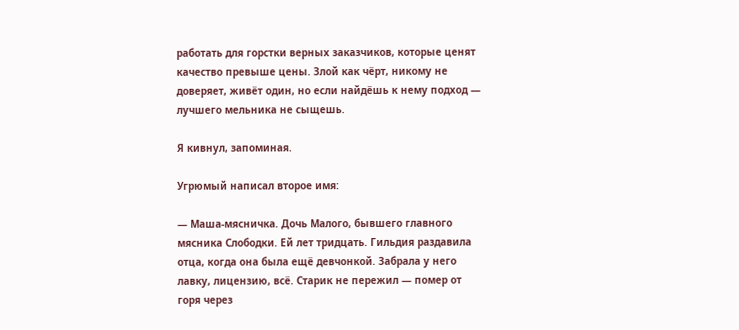работать для горстки верных заказчиков, которые ценят качество превыше цены. Злой как чёрт, никому не доверяет, живёт один, но если найдёшь к нему подход — лучшего мельника не сыщешь.

Я кивнул, запоминая.

Угрюмый написал второе имя:

— Маша-мясничка. Дочь Малого, бывшего главного мясника Слободки. Ей лет тридцать. Гильдия раздавила отца, когда она была ещё девчонкой. Забрала у него лавку, лицензию, всё. Старик не пережил — помер от горя через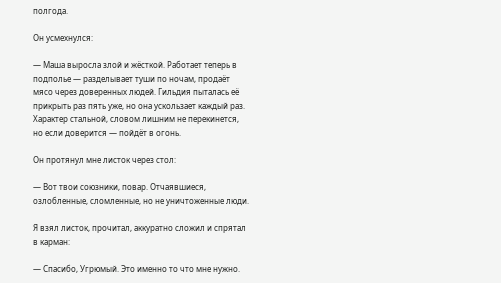полгода.

Он усмехнулся:

— Маша выросла злой и жёсткой. Работает теперь в подполье — разделывает туши по ночам, продаёт мясо через доверенных людей. Гильдия пыталась её прикрыть раз пять уже, но она ускользает каждый раз. Характер стальной, словом лишним не перекинется, но если доверится — пойдёт в огонь.

Он протянул мне листок через стол:

— Вот твои союзники, повар. Отчаявшиеся, озлобленные, сломленные, но не уничтоженные люди.

Я взял листок, прочитал, аккуратно сложил и спрятал в карман:

— Спасибо, Угрюмый. Это именно то что мне нужно.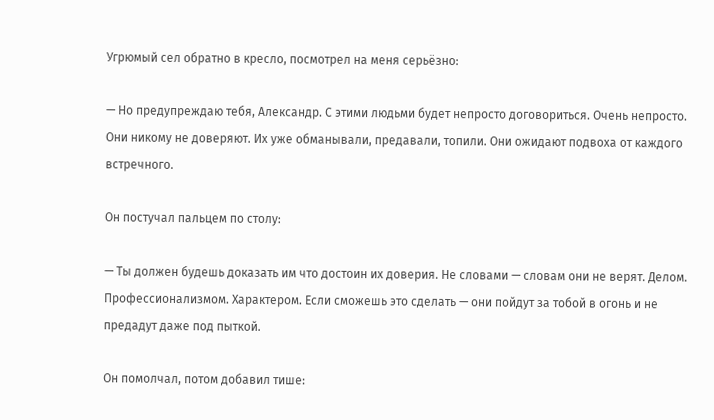Угрюмый сел обратно в кресло, посмотрел на меня серьёзно:

— Но предупреждаю тебя, Александр. С этими людьми будет непросто договориться. Очень непросто. Они никому не доверяют. Их уже обманывали, предавали, топили. Они ожидают подвоха от каждого встречного.

Он постучал пальцем по столу:

— Ты должен будешь доказать им что достоин их доверия. Не словами — словам они не верят. Делом. Профессионализмом. Характером. Если сможешь это сделать — они пойдут за тобой в огонь и не предадут даже под пыткой.

Он помолчал, потом добавил тише: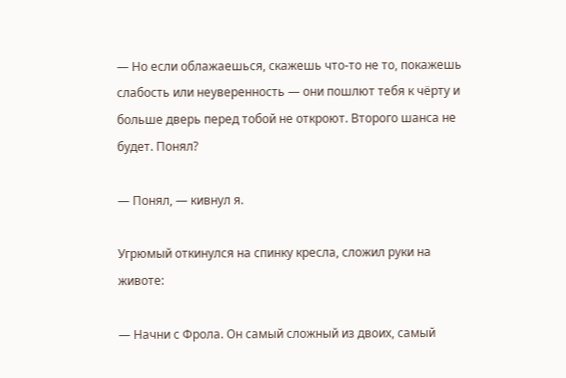— Но если облажаешься, скажешь что-то не то, покажешь слабость или неуверенность — они пошлют тебя к чёрту и больше дверь перед тобой не откроют. Второго шанса не будет. Понял?

— Понял, — кивнул я.

Угрюмый откинулся на спинку кресла, сложил руки на животе:

— Начни с Фрола. Он самый сложный из двоих, самый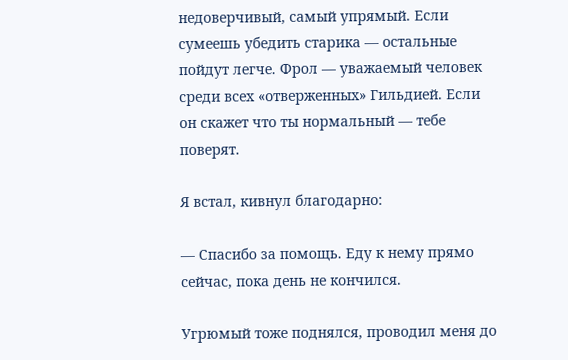недоверчивый, самый упрямый. Если сумеешь убедить старика — остальные пойдут легче. Фрол — уважаемый человек среди всех «отверженных» Гильдией. Если он скажет что ты нормальный — тебе поверят.

Я встал, кивнул благодарно:

— Спасибо за помощь. Еду к нему прямо сейчас, пока день не кончился.

Угрюмый тоже поднялся, проводил меня до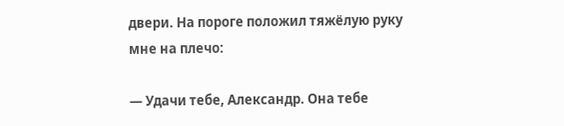двери. На пороге положил тяжёлую руку мне на плечо:

— Удачи тебе, Александр. Она тебе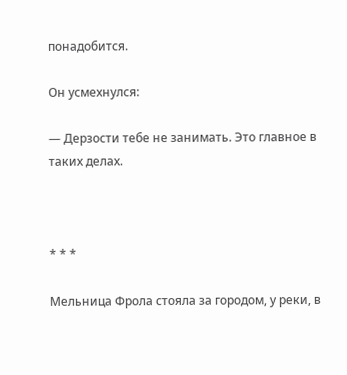понадобится.

Он усмехнулся:

— Дерзости тебе не занимать. Это главное в таких делах.



* * *

Мельница Фрола стояла за городом, у реки, в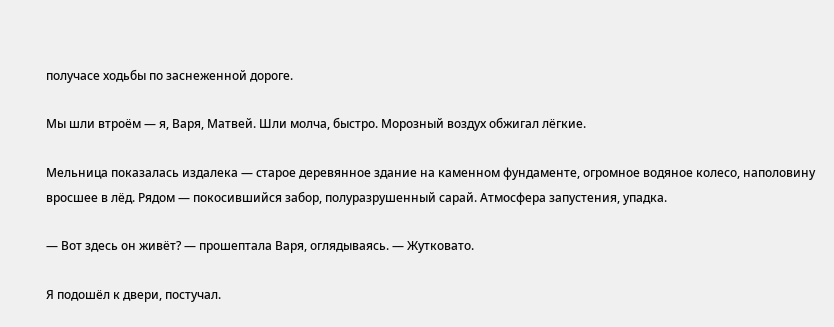получасе ходьбы по заснеженной дороге.

Мы шли втроём — я, Варя, Матвей. Шли молча, быстро. Морозный воздух обжигал лёгкие.

Мельница показалась издалека — старое деревянное здание на каменном фундаменте, огромное водяное колесо, наполовину вросшее в лёд. Рядом — покосившийся забор, полуразрушенный сарай. Атмосфера запустения, упадка.

— Вот здесь он живёт? — прошептала Варя, оглядываясь. — Жутковато.

Я подошёл к двери, постучал.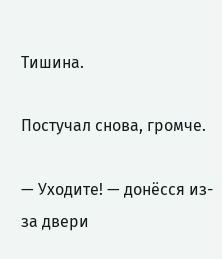Тишина.

Постучал снова, громче.

— Уходите! — донёсся из-за двери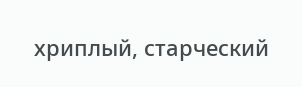хриплый, старческий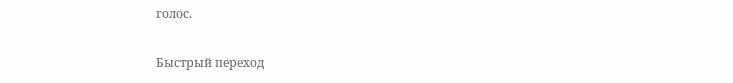голос.

Быстрый переход